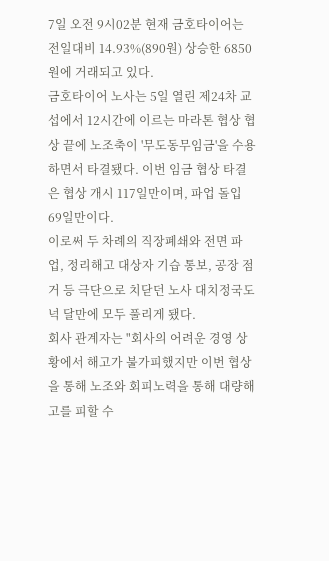7일 오전 9시02분 현재 금호타이어는 전일대비 14.93%(890원) 상승한 6850원에 거래되고 있다.
금호타이어 노사는 5일 열린 제24차 교섭에서 12시간에 이르는 마라톤 협상 협상 끝에 노조축이 '무도동무임금'을 수용하면서 타결됐다. 이번 임금 협상 타결은 협상 개시 117일만이며, 파업 돌입 69일만이다.
이로써 두 차례의 직장폐쇄와 전면 파업, 정리해고 대상자 기습 통보, 공장 점거 등 극단으로 치닫던 노사 대치정국도 넉 달만에 모두 풀리게 됐다.
회사 관계자는 "회사의 어려운 경영 상황에서 해고가 불가피했지만 이번 협상을 통해 노조와 회피노력을 통해 대량해고를 피할 수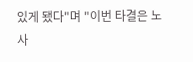있게 됐다"며 "이번 타결은 노사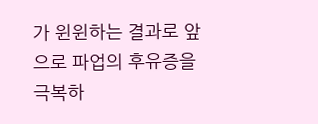가 윈윈하는 결과로 앞으로 파업의 후유증을 극복하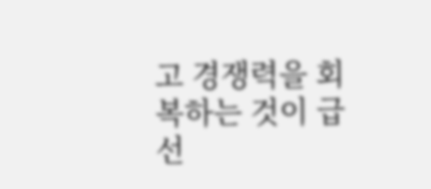고 경쟁력을 회복하는 것이 급선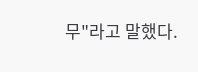무"라고 말했다.